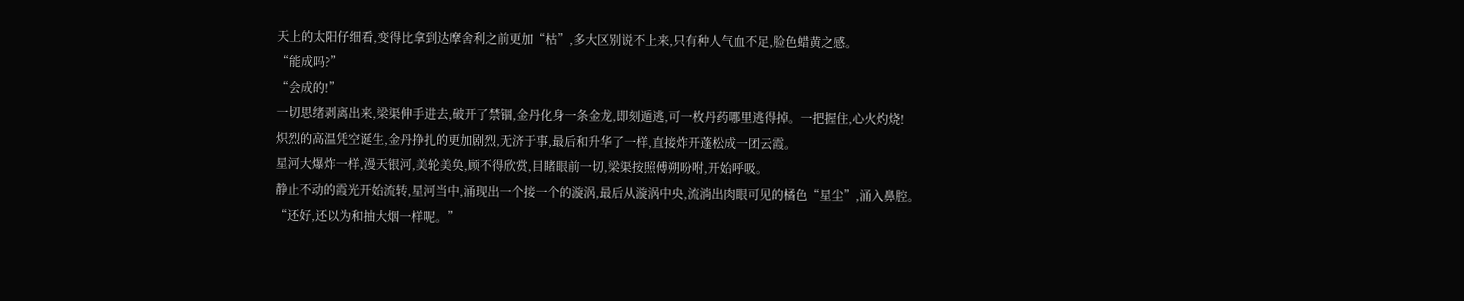天上的太阳仔细看,变得比拿到达摩舍利之前更加“枯”,多大区别说不上来,只有种人气血不足,脸色蜡黄之感。
“能成吗?”
“会成的!”
一切思绪剥离出来,梁渠伸手进去,破开了禁锢,金丹化身一条金龙,即刻遁逃,可一枚丹药哪里逃得掉。一把握住,心火灼烧!
炽烈的高温凭空诞生,金丹挣扎的更加剧烈,无济于事,最后和升华了一样,直接炸开蓬松成一团云霞。
星河大爆炸一样,漫天银河,美轮美奂,顾不得欣赏,目睹眼前一切,梁渠按照傅朔吩咐,开始呼吸。
静止不动的霞光开始流转,星河当中,涌现出一个接一个的漩涡,最后从漩涡中央,流淌出肉眼可见的橘色“星尘”,涌入鼻腔。
“还好,还以为和抽大烟一样呢。”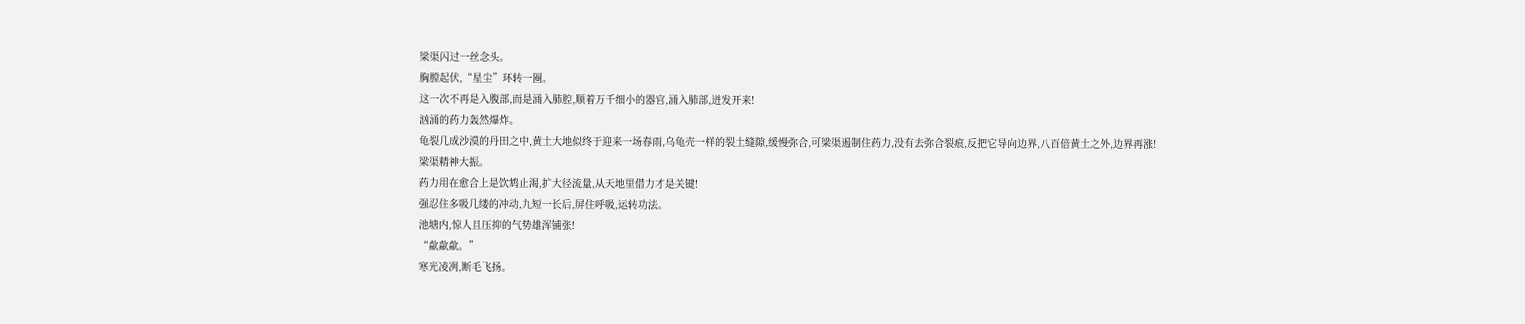梁渠闪过一丝念头。
胸膛起伏,“星尘”环转一圈。
这一次不再是入腹部,而是涌入肺腔,顺着万千细小的器官,涌入肺部,迸发开来!
汹涌的药力轰然爆炸。
龟裂几成沙漠的丹田之中,黄土大地似终于迎来一场春雨,乌龟壳一样的裂土缝隙,缓慢弥合,可梁渠遏制住药力,没有去弥合裂痕,反把它导向边界,八百倍黄土之外,边界再涨!
梁渠精神大振。
药力用在愈合上是饮鸩止渴,扩大径流量,从天地里借力才是关键!
强忍住多吸几缕的冲动,九短一长后,屏住呼吸,运转功法。
池塘内,惊人且压抑的气势雄浑铺张!
“歘歘歘。”
寒光凌冽,断毛飞扬。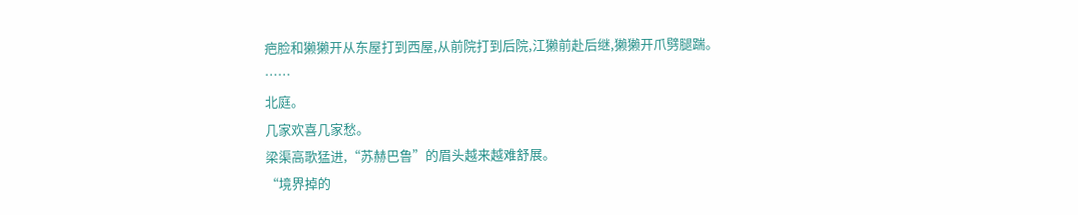疤脸和獭獭开从东屋打到西屋,从前院打到后院,江獭前赴后继,獭獭开爪劈腿踹。
……
北庭。
几家欢喜几家愁。
梁渠高歌猛进,“苏赫巴鲁”的眉头越来越难舒展。
“境界掉的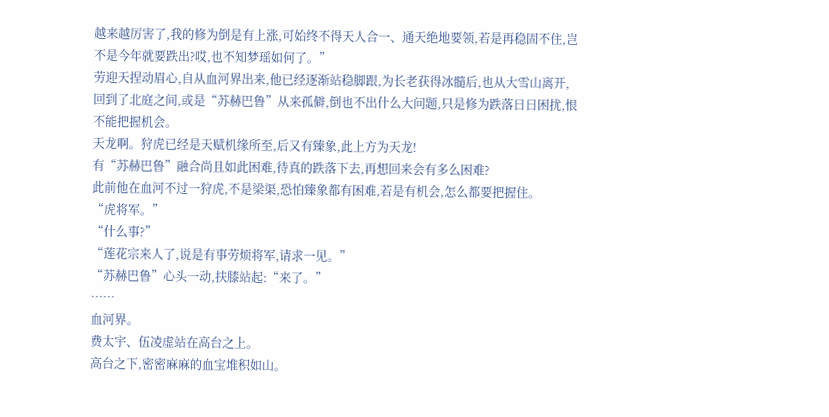越来越厉害了,我的修为倒是有上涨,可始终不得天人合一、通天绝地要领,若是再稳固不住,岂不是今年就要跌出?哎,也不知梦瑶如何了。”
劳迎天捏动眉心,自从血河界出来,他已经逐渐站稳脚跟,为长老获得冰髓后,也从大雪山离开,回到了北庭之间,或是“苏赫巴鲁”从来孤僻,倒也不出什么大问题,只是修为跌落日日困扰,恨不能把握机会。
天龙啊。狩虎已经是天赋机缘所至,后又有臻象,此上方为天龙!
有“苏赫巴鲁”融合尚且如此困难,待真的跌落下去,再想回来会有多么困难?
此前他在血河不过一狩虎,不是梁渠,恐怕臻象都有困难,若是有机会,怎么都要把握住。
“虎将军。”
“什么事?”
“莲花宗来人了,说是有事劳烦将军,请求一见。”
“苏赫巴鲁”心头一动,扶膝站起:“来了。”
……
血河界。
费太宇、伍凌虚站在高台之上。
高台之下,密密麻麻的血宝堆积如山。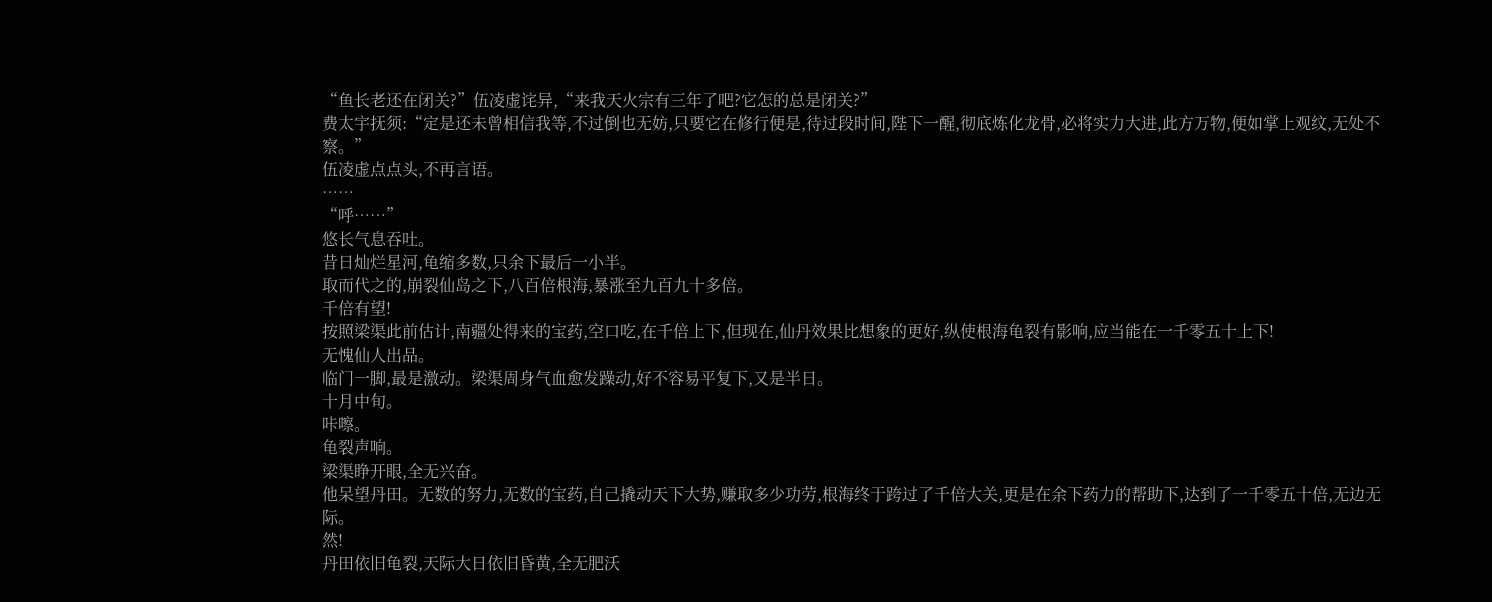“鱼长老还在闭关?”伍凌虚诧异,“来我天火宗有三年了吧?它怎的总是闭关?”
费太宇抚须:“定是还未曾相信我等,不过倒也无妨,只要它在修行便是,待过段时间,陛下一醒,彻底炼化龙骨,必将实力大进,此方万物,便如掌上观纹,无处不察。”
伍凌虚点点头,不再言语。
……
“呼……”
悠长气息吞吐。
昔日灿烂星河,龟缩多数,只余下最后一小半。
取而代之的,崩裂仙岛之下,八百倍根海,暴涨至九百九十多倍。
千倍有望!
按照梁渠此前估计,南疆处得来的宝药,空口吃,在千倍上下,但现在,仙丹效果比想象的更好,纵使根海龟裂有影响,应当能在一千零五十上下!
无愧仙人出品。
临门一脚,最是激动。梁渠周身气血愈发躁动,好不容易平复下,又是半日。
十月中旬。
咔嚓。
龟裂声响。
梁渠睁开眼,全无兴奋。
他呆望丹田。无数的努力,无数的宝药,自己撬动天下大势,赚取多少功劳,根海终于跨过了千倍大关,更是在余下药力的帮助下,达到了一千零五十倍,无边无际。
然!
丹田依旧龟裂,天际大日依旧昏黄,全无肥沃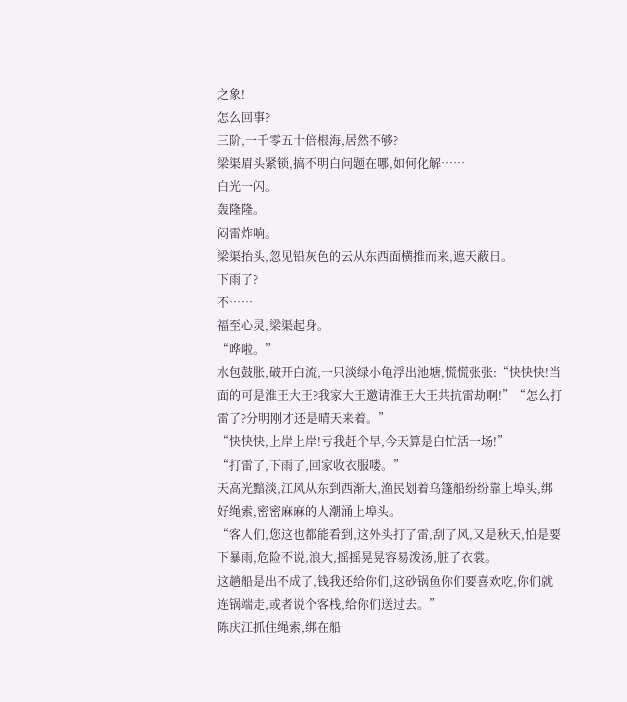之象!
怎么回事?
三阶,一千零五十倍根海,居然不够?
梁渠眉头紧锁,搞不明白问题在哪,如何化解……
白光一闪。
轰隆隆。
闷雷炸响。
梁渠抬头,忽见铅灰色的云从东西面横推而来,遮天蔽日。
下雨了?
不……
福至心灵,梁渠起身。
“哗啦。”
水包鼓胀,破开白流,一只淡绿小龟浮出池塘,慌慌张张:“快快快!当面的可是淮王大王?我家大王邀请淮王大王共抗雷劫啊!”“怎么打雷了?分明刚才还是晴天来着。”
“快快快,上岸上岸!亏我赶个早,今天算是白忙活一场!”
“打雷了,下雨了,回家收衣服喽。”
天高光黯淡,江风从东到西渐大,渔民划着乌篷船纷纷靠上埠头,绑好绳索,密密麻麻的人潮涌上埠头。
“客人们,您这也都能看到,这外头打了雷,刮了风,又是秋天,怕是要下暴雨,危险不说,浪大,摇摇晃晃容易泼汤,脏了衣裳。
这趟船是出不成了,钱我还给你们,这砂锅鱼你们要喜欢吃,你们就连锅端走,或者说个客栈,给你们送过去。”
陈庆江抓住绳索,绑在船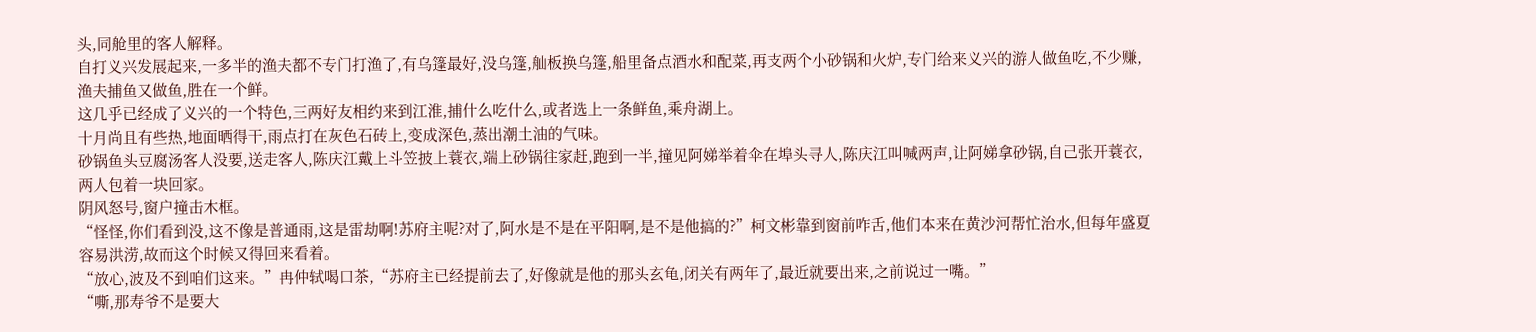头,同舱里的客人解释。
自打义兴发展起来,一多半的渔夫都不专门打渔了,有乌篷最好,没乌篷,舢板换乌篷,船里备点酒水和配菜,再支两个小砂锅和火炉,专门给来义兴的游人做鱼吃,不少赚,渔夫捕鱼又做鱼,胜在一个鲜。
这几乎已经成了义兴的一个特色,三两好友相约来到江淮,捕什么吃什么,或者选上一条鲜鱼,乘舟湖上。
十月尚且有些热,地面晒得干,雨点打在灰色石砖上,变成深色,蒸出潮土油的气味。
砂锅鱼头豆腐汤客人没要,送走客人,陈庆江戴上斗笠披上蓑衣,端上砂锅往家赶,跑到一半,撞见阿娣举着伞在埠头寻人,陈庆江叫喊两声,让阿娣拿砂锅,自己张开蓑衣,两人包着一块回家。
阴风怒号,窗户撞击木框。
“怪怪,你们看到没,这不像是普通雨,这是雷劫啊!苏府主呢?对了,阿水是不是在平阳啊,是不是他搞的?”柯文彬靠到窗前咋舌,他们本来在黄沙河帮忙治水,但每年盛夏容易洪涝,故而这个时候又得回来看着。
“放心,波及不到咱们这来。”冉仲轼喝口茶,“苏府主已经提前去了,好像就是他的那头玄龟,闭关有两年了,最近就要出来,之前说过一嘴。”
“嘶,那寿爷不是要大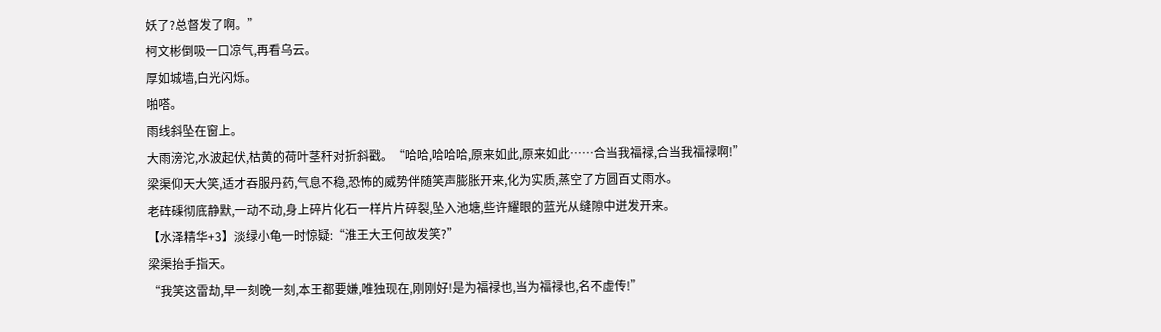妖了?总督发了啊。”
柯文彬倒吸一口凉气,再看乌云。
厚如城墙,白光闪烁。
啪嗒。
雨线斜坠在窗上。
大雨滂沱,水波起伏,枯黄的荷叶茎秆对折斜戳。“哈哈,哈哈哈,原来如此,原来如此……合当我福禄,合当我福禄啊!”
梁渠仰天大笑,适才吞服丹药,气息不稳,恐怖的威势伴随笑声膨胀开来,化为实质,蒸空了方圆百丈雨水。
老砗磲彻底静默,一动不动,身上碎片化石一样片片碎裂,坠入池塘,些许耀眼的蓝光从缝隙中迸发开来。
【水泽精华+3】淡绿小龟一时惊疑:“淮王大王何故发笑?”
梁渠抬手指天。
“我笑这雷劫,早一刻晚一刻,本王都要嫌,唯独现在,刚刚好!是为福禄也,当为福禄也,名不虚传!”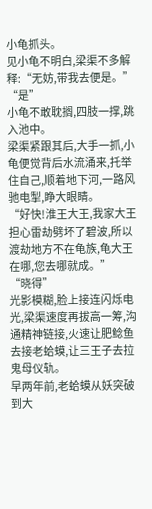小龟抓头。
见小龟不明白,梁渠不多解释:“无妨,带我去便是。”
“是”
小龟不敢耽搁,四肢一撑,跳入池中。
梁渠紧跟其后,大手一抓,小龟便觉背后水流涌来,托举住自己,顺着地下河,一路风驰电掣,睁大眼睛。
“好快!淮王大王,我家大王担心雷劫劈坏了碧波,所以渡劫地方不在龟族,龟大王在哪,您去哪就成。”
“晓得”
光影模糊,脸上接连闪烁电光,梁渠速度再拔高一筹,沟通精神链接,火速让肥鲶鱼去接老蛤蟆,让三王子去拉鬼母仪轨。
早两年前,老蛤蟆从妖突破到大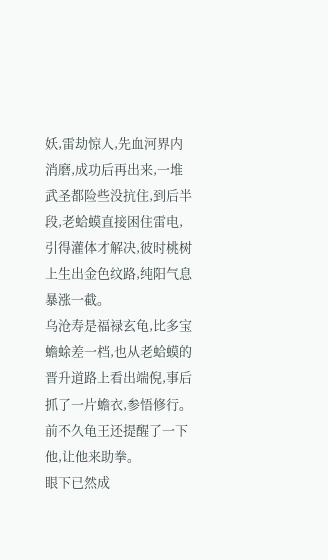妖,雷劫惊人,先血河界内消磨,成功后再出来,一堆武圣都险些没抗住,到后半段,老蛤蟆直接困住雷电,引得灌体才解决,彼时桃树上生出金色纹路,纯阳气息暴涨一截。
乌沧寿是福禄玄龟,比多宝蟾蜍差一档,也从老蛤蟆的晋升道路上看出端倪,事后抓了一片蟾衣,参悟修行。
前不久龟王还提醒了一下他,让他来助拳。
眼下已然成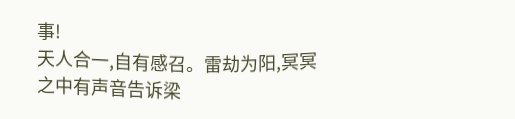事!
天人合一,自有感召。雷劫为阳,冥冥之中有声音告诉梁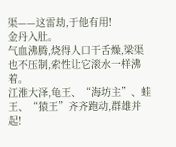渠——这雷劫,于他有用!
金丹入肚。
气血沸腾,烧得人口干舌燥,梁渠也不压制,索性让它滚水一样沸着。
江淮大泽,龟王、“海坊主”、蛙王、“猿王”齐齐跑动,群雄并起!